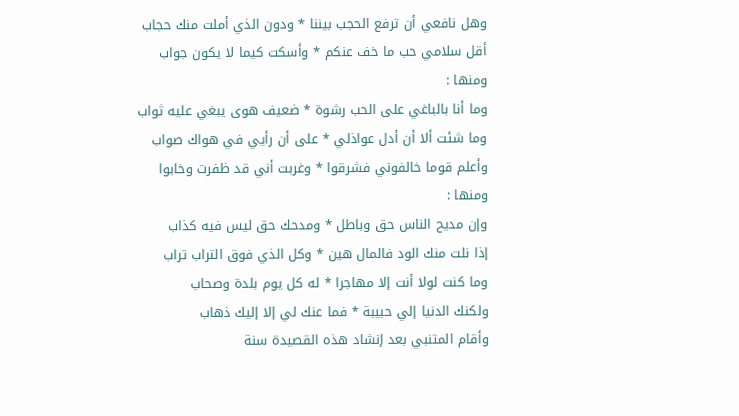وهل نافعي أن ترفع الحجب بيننا * ودون الذي أملت منك حجاب
أقل سلامي حب ما خف عنكم * وأسكت كيما لا يكون جواب
ومنها :
وما أنا بالباغي على الحب رشوة * ضعيف هوى يبغي عليه ثواب
وما شئت ألا أن أدل عواذلي * على أن رأيي في هواك صواب
وأعلم قوما خالفوني فشرقوا * وغربت أني قد ظفرت وخابوا
ومنها :
وإن مديح الناس حق وباطل * ومدحك حق ليس فيه كذاب
إذا نلت منك الود فالمال هين * وكل الذي فوق التراب تراب
وما كنت لولا أنت إلا مهاجرا * له كل يوم بلدة وصحاب
ولكنك الدنيا إلي حبيبة * فما عنك لي إلا إليك ذهاب
وأقام المتنبي بعد إنشاد هذه القصيدة سنة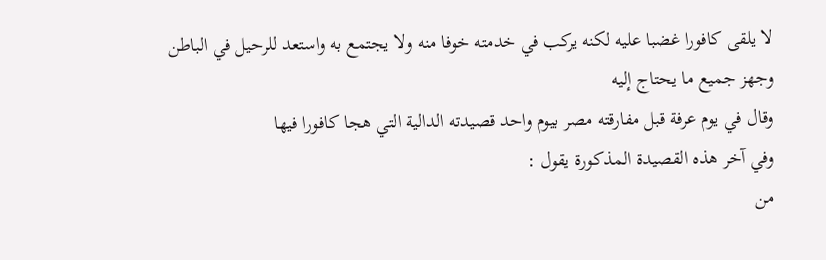لا يلقى كافورا غضبا عليه لكنه يركب في خدمته خوفا منه ولا يجتمع به واستعد للرحيل في الباطن وجهز جميع ما يحتاج إليه
وقال في يوم عرفة قبل مفارقته مصر بيوم واحد قصيدته الدالية التي هجا كافورا فيها
وفي آخر هذه القصيدة المذكورة يقول :
من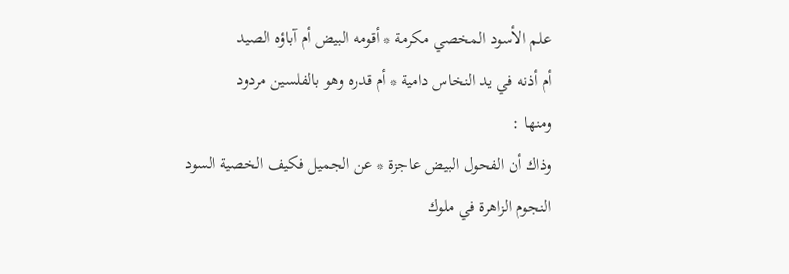علم الأسود المخصي مكرمة * أقومه البيض أم آباؤه الصيد
أم أذنه في يد النخاس دامية * أم قدره وهو بالفلسين مردود
ومنها :
وذاك أن الفحول البيض عاجزة * عن الجميل فكيف الخصية السود
النجوم الزاهرة في ملوك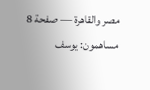مصر والقاهرة — صفحة 8
مساهمون: يوسف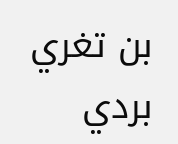بن تغري بردي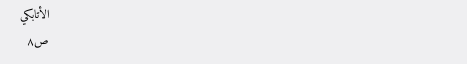الأتابكي
ص٨